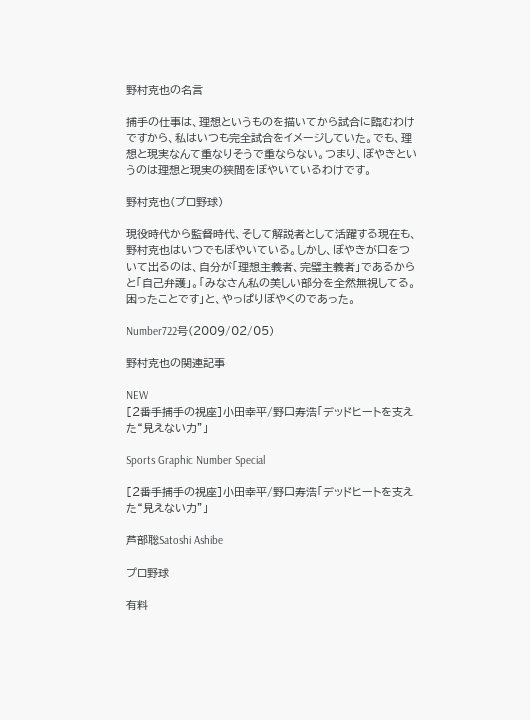野村克也の名言

捕手の仕事は、理想というものを描いてから試合に臨むわけですから、私はいつも完全試合をイメージしていた。でも、理想と現実なんて重なりそうで重ならない。つまり、ぼやきというのは理想と現実の狭間をぼやいているわけです。

野村克也(プロ野球)

現役時代から監督時代、そして解説者として活躍する現在も、野村克也はいつでもぼやいている。しかし、ぼやきが口をついて出るのは、自分が「理想主義者、完璧主義者」であるからと「自己弁護」。「みなさん私の美しい部分を全然無視してる。困ったことです」と、やっぱりぼやくのであった。

Number722号(2009/02/05)

野村克也の関連記事

NEW
[2番手捕手の視座]小田幸平/野口寿浩「デッドヒートを支えた“見えない力”」

Sports Graphic Number Special

[2番手捕手の視座]小田幸平/野口寿浩「デッドヒートを支えた“見えない力”」

芦部聡Satoshi Ashibe

プロ野球

有料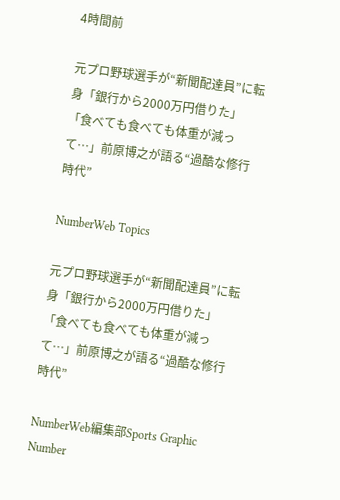4時間前

元プロ野球選手が“新聞配達員”に転身「銀行から2000万円借りた」「食べても食べても体重が減って…」前原博之が語る“過酷な修行時代”

NumberWeb Topics

元プロ野球選手が“新聞配達員”に転身「銀行から2000万円借りた」「食べても食べても体重が減って…」前原博之が語る“過酷な修行時代”

NumberWeb編集部Sports Graphic Number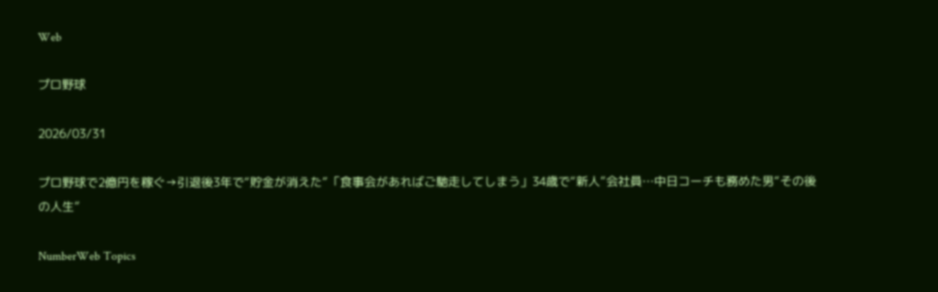Web

プロ野球

2026/03/31

プロ野球で2億円を稼ぐ→引退後3年で“貯金が消えた”「食事会があればご馳走してしまう」34歳で“新人”会社員…中日コーチも務めた男“その後の人生”

NumberWeb Topics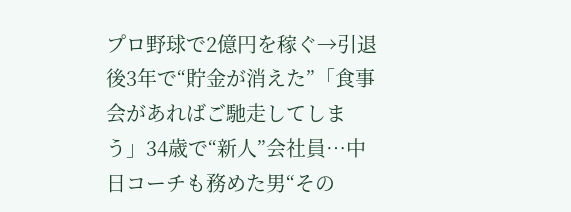プロ野球で2億円を稼ぐ→引退後3年で“貯金が消えた”「食事会があればご馳走してしまう」34歳で“新人”会社員…中日コーチも務めた男“その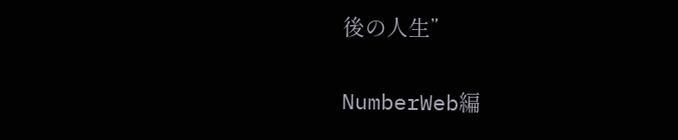後の人生”

NumberWeb編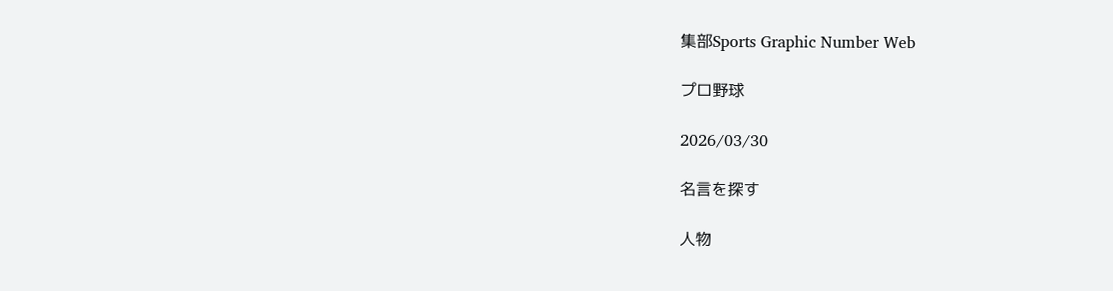集部Sports Graphic Number Web

プロ野球

2026/03/30

名言を探す

人物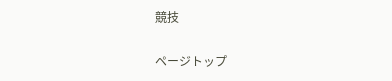競技

ページトップ